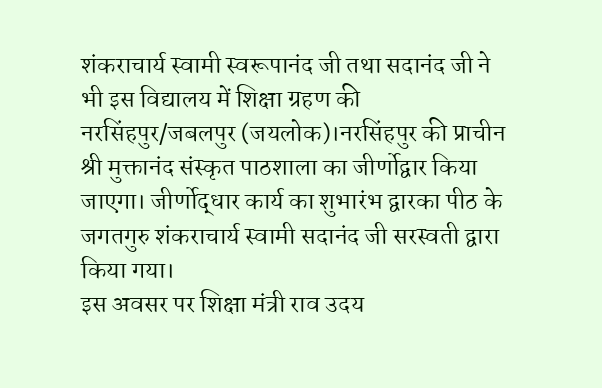शंकराचार्य स्वामी स्वरूपानंद जी तथा सदानंद जी ने भी इस विद्यालय में शिक्षा ग्रहण की
नरसिंहपुर/जबलपुर (जयलोक)।नरसिंहपुर की प्राचीन श्री मुक्तानंद संस्कृत पाठशाला का जीर्णोद्वार किया जाएगा। जीर्णोद्धार कार्य का शुभारंभ द्वारका पीठ के जगतगुरु शंकराचार्य स्वामी सदानंद जी सरस्वती द्वारा किया गया।
इस अवसर पर शिक्षा मंत्री राव उदय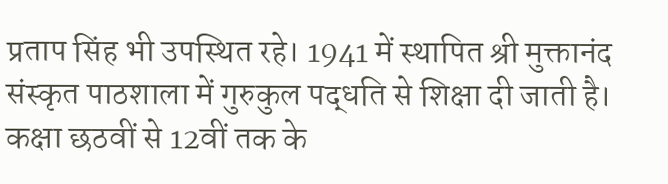प्रताप सिंह भी उपस्थित रहे। 1941 में स्थापित श्री मुक्तानंद संस्कृत पाठशाला में गुरुकुल पद्धति से शिक्षा दी जाती है। कक्षा छठवीं से 12वीं तक के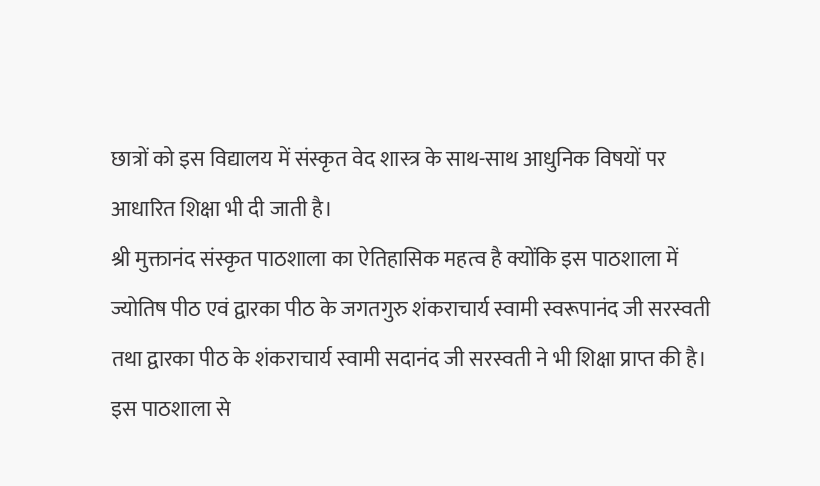छात्रों को इस विद्यालय में संस्कृत वेद शास्त्र के साथ-साथ आधुनिक विषयों पर आधारित शिक्षा भी दी जाती है।
श्री मुक्तानंद संस्कृत पाठशाला का ऐतिहासिक महत्व है क्योंकि इस पाठशाला में ज्योतिष पीठ एवं द्वारका पीठ के जगतगुरु शंकराचार्य स्वामी स्वरूपानंद जी सरस्वती तथा द्वारका पीठ के शंकराचार्य स्वामी सदानंद जी सरस्वती ने भी शिक्षा प्राप्त की है। इस पाठशाला से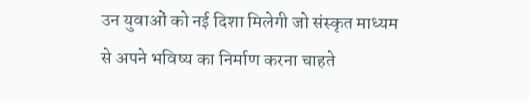उन युवाओं को नई दिशा मिलेगी जो संस्कृत माध्यम से अपने भविष्य का निर्माण करना चाहते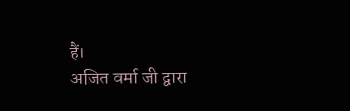हैं।
अजित वर्मा जी द्वारा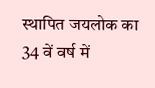स्थापित जयलोक का 34 वें वर्ष में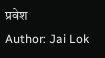प्रवेश
Author: Jai Lok